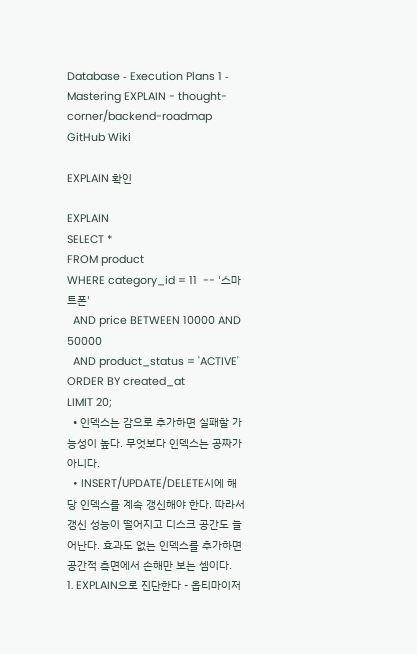Database ‐ Execution Plans 1 ‐ Mastering EXPLAIN - thought-corner/backend-roadmap GitHub Wiki

EXPLAIN 확인

EXPLAIN
SELECT *
FROM product
WHERE category_id = 11  -- '스마트폰'
  AND price BETWEEN 10000 AND 50000
  AND product_status = 'ACTIVE'
ORDER BY created_at
LIMIT 20;
  • 인덱스는 감으로 추가하면 실패할 가능성이 높다. 무엇보다 인덱스는 공짜가 아니다.
  • INSERT/UPDATE/DELETE시에 해당 인덱스를 계속 갱신해야 한다. 따라서 갱신 성능이 떨어지고 디스크 공간도 늘어난다. 효과도 없는 인덱스를 추가하면 공간적 측면에서 손해만 보는 셈이다.
1. EXPLAIN으로 진단한다 - 옵티마이저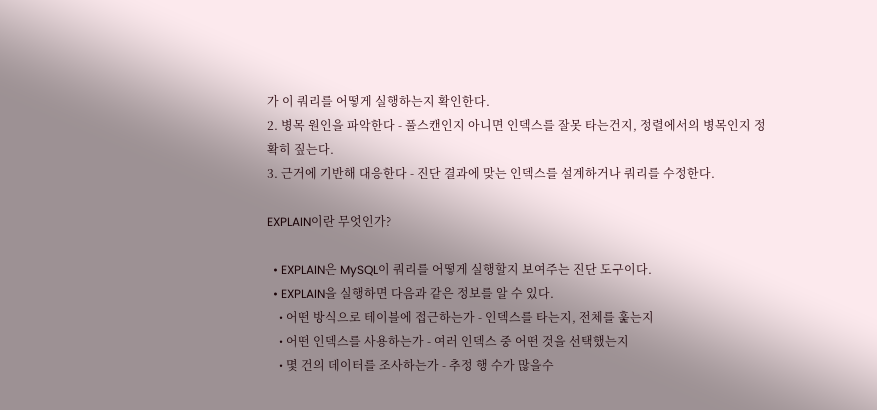가 이 쿼리를 어떻게 실행하는지 확인한다.
2. 병목 원인을 파악한다 - 풀스캔인지 아니면 인덱스를 잘못 타는건지, 정렬에서의 병목인지 정확히 짚는다.
3. 근거에 기반해 대응한다 - 진단 결과에 맞는 인덱스를 설계하거나 쿼리를 수정한다.

EXPLAIN이란 무엇인가?

  • EXPLAIN은 MySQL이 쿼리를 어떻게 실행할지 보여주는 진단 도구이다.
  • EXPLAIN을 실행하면 다음과 같은 정보를 알 수 있다.
    • 어떤 방식으로 테이블에 접근하는가 - 인덱스를 타는지, 전체를 훑는지
    • 어떤 인덱스를 사용하는가 - 여러 인덱스 중 어떤 것을 선택했는지
    • 몇 건의 데이터를 조사하는가 - 추정 행 수가 많을수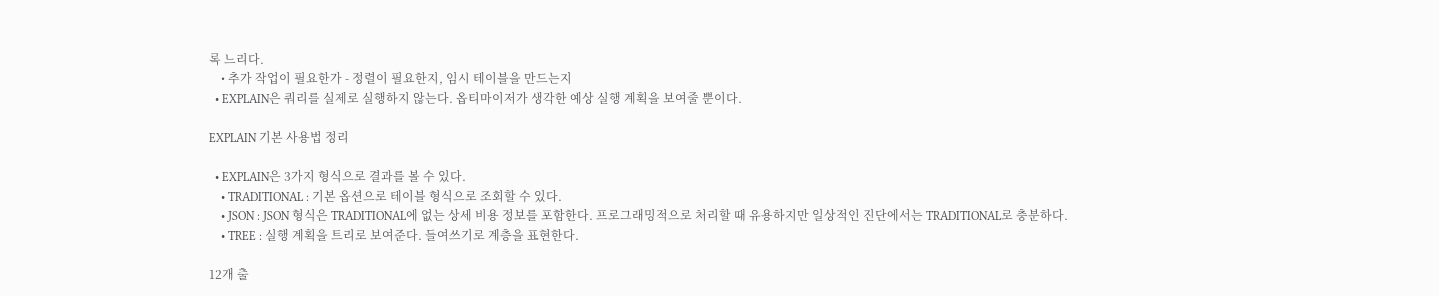록 느리다.
    • 추가 작업이 필요한가 - 정렬이 필요한지, 임시 테이블을 만드는지
  • EXPLAIN은 쿼리를 실제로 실행하지 않는다. 옵티마이저가 생각한 예상 실행 계획을 보여줄 뿐이다.

EXPLAIN 기본 사용법 정리

  • EXPLAIN은 3가지 형식으로 결과를 볼 수 있다.
    • TRADITIONAL : 기본 옵션으로 테이블 형식으로 조회할 수 있다.
    • JSON : JSON 형식은 TRADITIONAL에 없는 상세 비용 정보를 포함한다. 프로그래밍적으로 처리할 때 유용하지만 일상적인 진단에서는 TRADITIONAL로 충분하다.
    • TREE : 실행 계획을 트리로 보여준다. 들여쓰기로 계층을 표현한다.

12개 출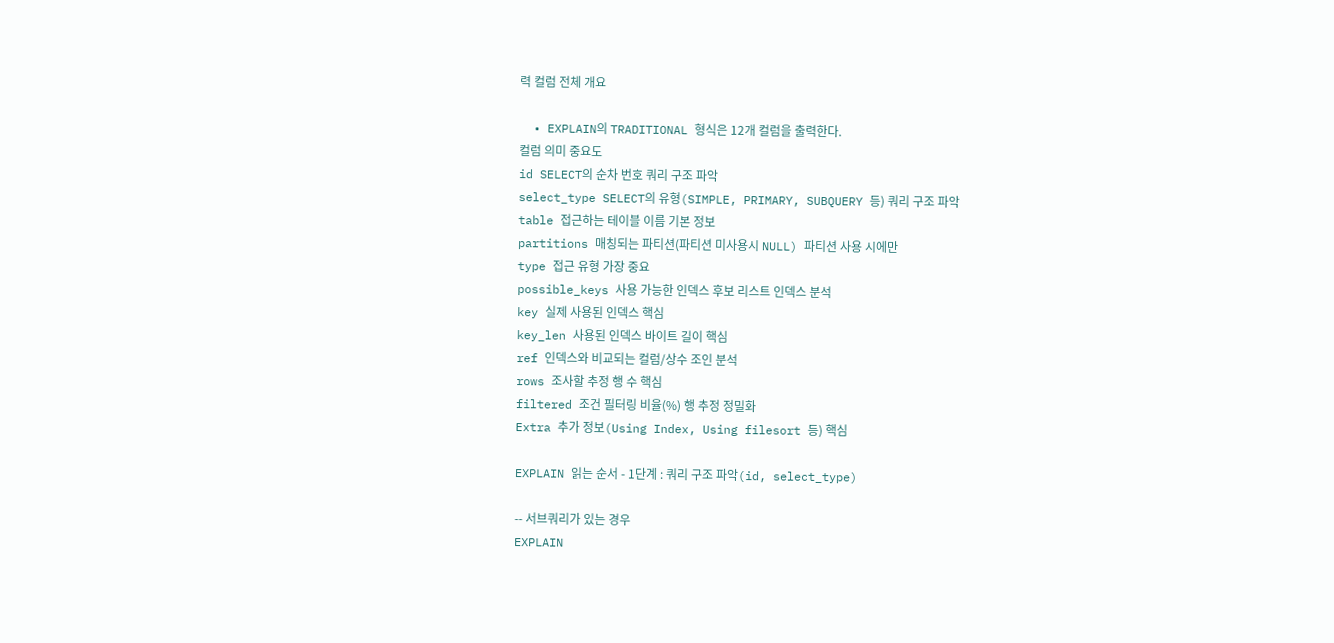력 컬럼 전체 개요

  • EXPLAIN의 TRADITIONAL 형식은 12개 컬럼을 출력한다.
컬럼 의미 중요도
id SELECT의 순차 번호 쿼리 구조 파악
select_type SELECT의 유형(SIMPLE, PRIMARY, SUBQUERY 등) 쿼리 구조 파악
table 접근하는 테이블 이름 기본 정보
partitions 매칭되는 파티션(파티션 미사용시 NULL) 파티션 사용 시에만
type 접근 유형 가장 중요
possible_keys 사용 가능한 인덱스 후보 리스트 인덱스 분석
key 실제 사용된 인덱스 핵심
key_len 사용된 인덱스 바이트 길이 핵심
ref 인덱스와 비교되는 컬럼/상수 조인 분석
rows 조사할 추정 행 수 핵심
filtered 조건 필터링 비율(%) 행 추정 정밀화
Extra 추가 정보(Using Index, Using filesort 등) 핵심

EXPLAIN 읽는 순서 - 1단계 : 쿼리 구조 파악(id, select_type)

-- 서브쿼리가 있는 경우
EXPLAIN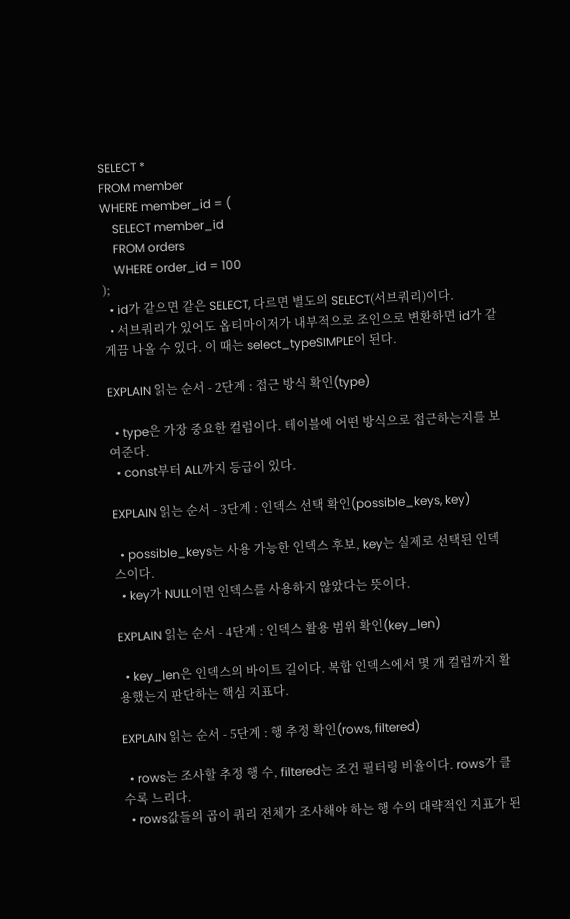SELECT *
FROM member
WHERE member_id = (
    SELECT member_id
    FROM orders
    WHERE order_id = 100
);
  • id가 같으면 같은 SELECT, 다르면 별도의 SELECT(서브쿼리)이다.
  • 서브쿼리가 있어도 옵티마이저가 내부적으로 조인으로 변환하면 id가 같게끔 나올 수 있다. 이 때는 select_typeSIMPLE이 된다.

EXPLAIN 읽는 순서 - 2단계 : 접근 방식 확인(type)

  • type은 가장 중요한 컬럼이다. 테이블에 어떤 방식으로 접근하는지를 보여준다.
  • const부터 ALL까지 등급이 있다.

EXPLAIN 읽는 순서 - 3단계 : 인덱스 선택 확인(possible_keys, key)

  • possible_keys는 사용 가능한 인덱스 후보, key는 실제로 선택된 인덱스이다.
  • key가 NULL이면 인덱스를 사용하지 않았다는 뜻이다.

EXPLAIN 읽는 순서 - 4단계 : 인덱스 활용 범위 확인(key_len)

  • key_len은 인덱스의 바이트 길이다. 복합 인덱스에서 몇 개 컬럼까지 활용했는지 판단하는 핵심 지표다.

EXPLAIN 읽는 순서 - 5단계 : 행 추정 확인(rows, filtered)

  • rows는 조사할 추정 행 수, filtered는 조건 필터링 비율이다. rows가 클수록 느리다.
  • rows값들의 곱이 쿼리 전체가 조사해야 하는 행 수의 대략적인 지표가 된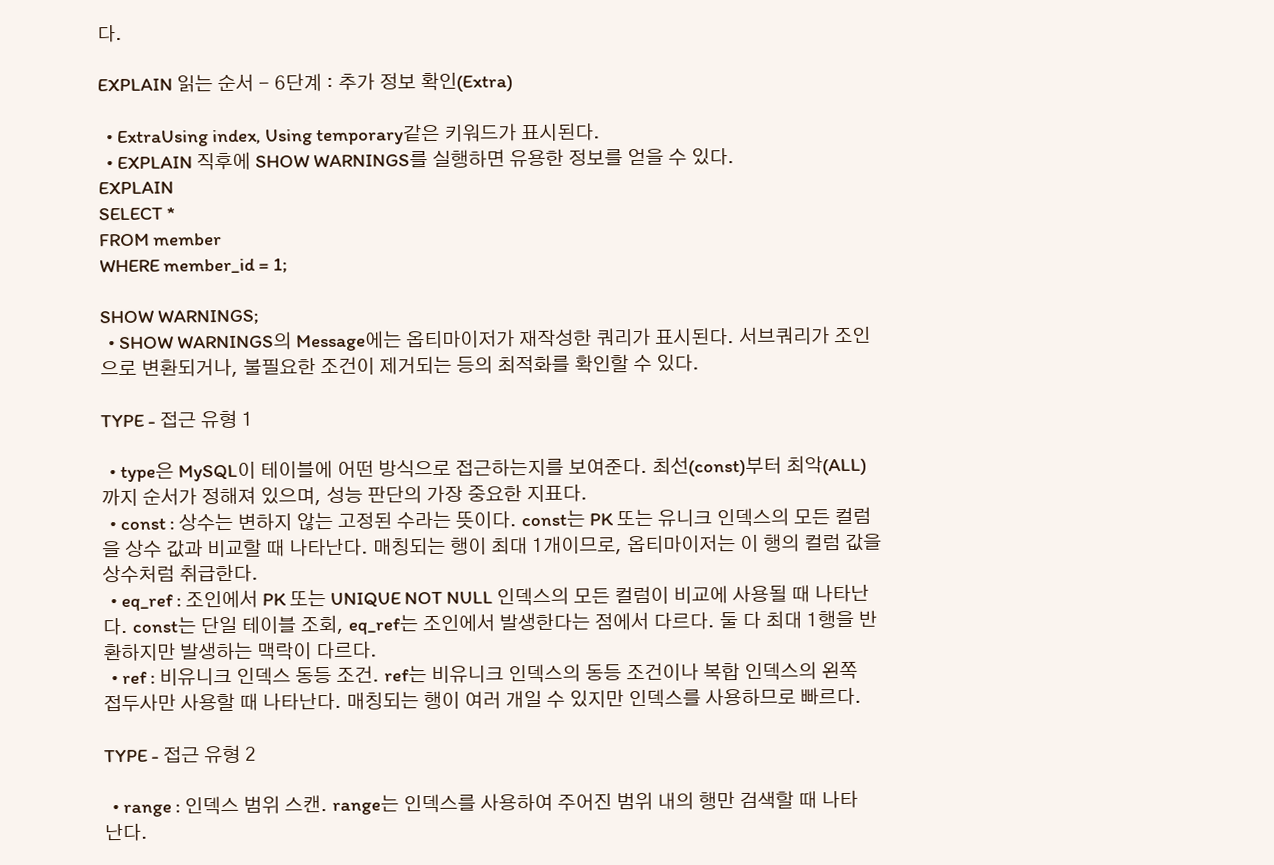다.

EXPLAIN 읽는 순서 - 6단계 : 추가 정보 확인(Extra)

  • ExtraUsing index, Using temporary같은 키워드가 표시된다.
  • EXPLAIN 직후에 SHOW WARNINGS를 실행하면 유용한 정보를 얻을 수 있다.
EXPLAIN
SELECT *
FROM member
WHERE member_id = 1;

SHOW WARNINGS;
  • SHOW WARNINGS의 Message에는 옵티마이저가 재작성한 쿼리가 표시된다. 서브쿼리가 조인으로 변환되거나, 불필요한 조건이 제거되는 등의 최적화를 확인할 수 있다.

TYPE - 접근 유형 1

  • type은 MySQL이 테이블에 어떤 방식으로 접근하는지를 보여준다. 최선(const)부터 최악(ALL)까지 순서가 정해져 있으며, 성능 판단의 가장 중요한 지표다.
  • const : 상수는 변하지 않는 고정된 수라는 뜻이다. const는 PK 또는 유니크 인덱스의 모든 컬럼을 상수 값과 비교할 때 나타난다. 매칭되는 행이 최대 1개이므로, 옵티마이저는 이 행의 컬럼 값을 상수처럼 취급한다.
  • eq_ref : 조인에서 PK 또는 UNIQUE NOT NULL 인덱스의 모든 컬럼이 비교에 사용될 때 나타난다. const는 단일 테이블 조회, eq_ref는 조인에서 발생한다는 점에서 다르다. 둘 다 최대 1행을 반환하지만 발생하는 맥락이 다르다.
  • ref : 비유니크 인덱스 동등 조건. ref는 비유니크 인덱스의 동등 조건이나 복합 인덱스의 왼쪽 접두사만 사용할 때 나타난다. 매칭되는 행이 여러 개일 수 있지만 인덱스를 사용하므로 빠르다.

TYPE - 접근 유형 2

  • range : 인덱스 범위 스캔. range는 인덱스를 사용하여 주어진 범위 내의 행만 검색할 때 나타난다.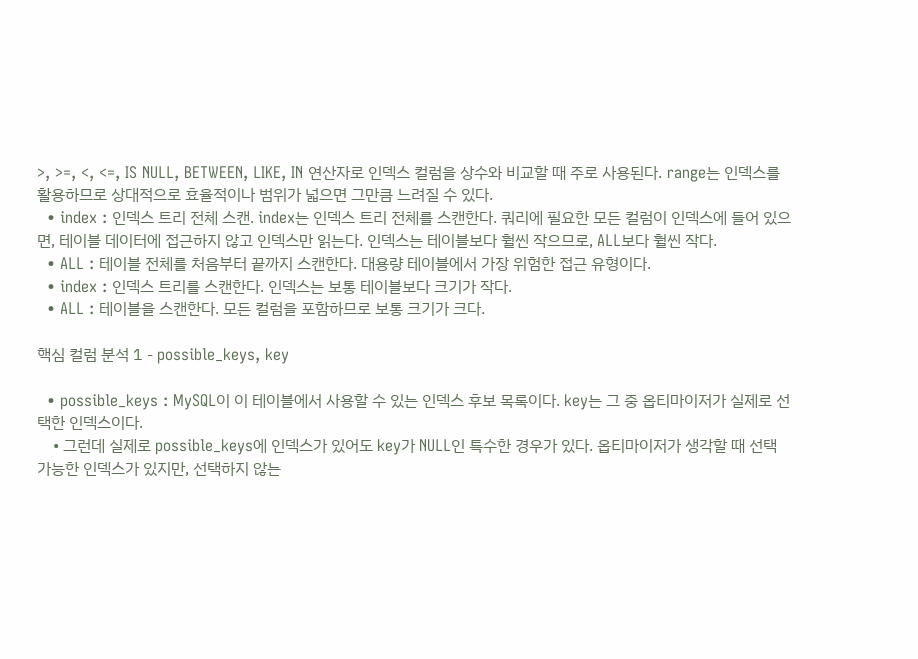>, >=, <, <=, IS NULL, BETWEEN, LIKE, IN 연산자로 인덱스 컬럼을 상수와 비교할 때 주로 사용된다. range는 인덱스를 활용하므로 상대적으로 효율적이나 범위가 넓으면 그만큼 느려질 수 있다.
  • index : 인덱스 트리 전체 스캔. index는 인덱스 트리 전체를 스캔한다. 쿼리에 필요한 모든 컬럼이 인덱스에 들어 있으면, 테이블 데이터에 접근하지 않고 인덱스만 읽는다. 인덱스는 테이블보다 훨씬 작으므로, ALL보다 훨씬 작다.
  • ALL : 테이블 전체를 처음부터 끝까지 스캔한다. 대용량 테이블에서 가장 위험한 접근 유형이다.
  • index : 인덱스 트리를 스캔한다. 인덱스는 보통 테이블보다 크기가 작다.
  • ALL : 테이블을 스캔한다. 모든 컬럼을 포함하므로 보통 크기가 크다.

핵심 컬럼 분석 1 - possible_keys, key

  • possible_keys : MySQL이 이 테이블에서 사용할 수 있는 인덱스 후보 목록이다. key는 그 중 옵티마이저가 실제로 선택한 인덱스이다.
    • 그런데 실제로 possible_keys에 인덱스가 있어도 key가 NULL인 특수한 경우가 있다. 옵티마이저가 생각할 때 선택 가능한 인덱스가 있지만, 선택하지 않는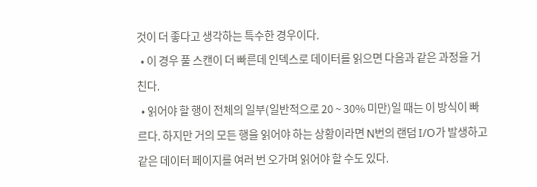것이 더 좋다고 생각하는 특수한 경우이다.
  • 이 경우 풀 스캔이 더 빠른데 인덱스로 데이터를 읽으면 다음과 같은 과정을 거친다.
  • 읽어야 할 행이 전체의 일부(일반적으로 20 ~ 30% 미만)일 때는 이 방식이 빠르다. 하지만 거의 모든 행을 읽어야 하는 상황이라면 N번의 랜덤 I/O가 발생하고 같은 데이터 페이지를 여러 번 오가며 읽어야 할 수도 있다.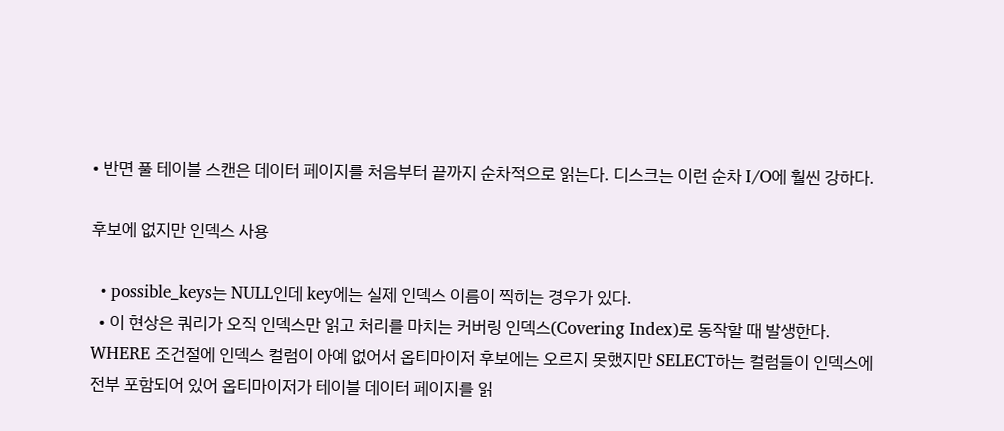• 반면 풀 테이블 스캔은 데이터 페이지를 처음부터 끝까지 순차적으로 읽는다. 디스크는 이런 순차 I/O에 훨씬 강하다.

후보에 없지만 인덱스 사용

  • possible_keys는 NULL인데 key에는 실제 인덱스 이름이 찍히는 경우가 있다.
  • 이 현상은 쿼리가 오직 인덱스만 읽고 처리를 마치는 커버링 인덱스(Covering Index)로 동작할 때 발생한다. WHERE 조건절에 인덱스 컬럼이 아예 없어서 옵티마이저 후보에는 오르지 못했지만 SELECT하는 컬럼들이 인덱스에 전부 포함되어 있어 옵티마이저가 테이블 데이터 페이지를 읽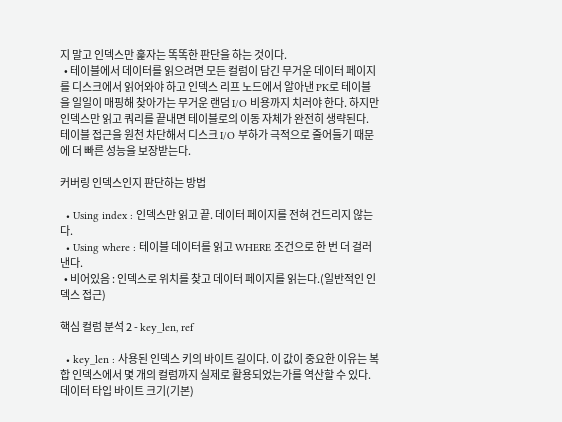지 말고 인덱스만 훑자는 똑똑한 판단을 하는 것이다.
  • 테이블에서 데이터를 읽으려면 모든 컬럼이 담긴 무거운 데이터 페이지를 디스크에서 읽어와야 하고 인덱스 리프 노드에서 알아낸 PK로 테이블을 일일이 매핑해 찾아가는 무거운 랜덤 I/O 비용까지 치러야 한다. 하지만 인덱스만 읽고 쿼리를 끝내면 테이블로의 이동 자체가 완전히 생략된다. 테이블 접근을 원천 차단해서 디스크 I/O 부하가 극적으로 줄어들기 때문에 더 빠른 성능을 보장받는다.

커버링 인덱스인지 판단하는 방법

  • Using index : 인덱스만 읽고 끝. 데이터 페이지를 전혀 건드리지 않는다.
  • Using where : 테이블 데이터를 읽고 WHERE 조건으로 한 번 더 걸러낸다.
  • 비어있음 : 인덱스로 위치를 찾고 데이터 페이지를 읽는다.(일반적인 인덱스 접근)

핵심 컬럼 분석 2 - key_len, ref

  • key_len : 사용된 인덱스 키의 바이트 길이다. 이 값이 중요한 이유는 복합 인덱스에서 몇 개의 컬럼까지 실제로 활용되었는가를 역산할 수 있다.
데이터 타입 바이트 크기(기본)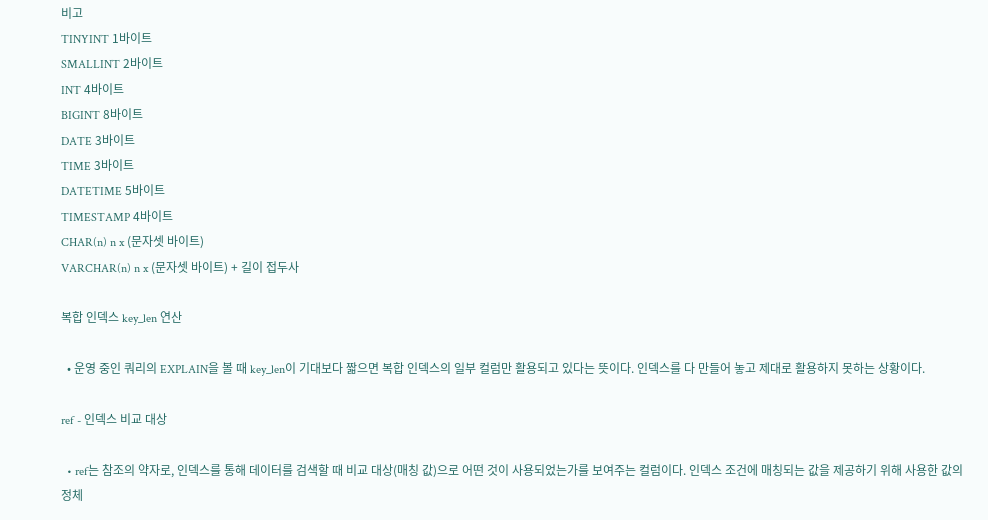비고
TINYINT 1바이트
SMALLINT 2바이트
INT 4바이트
BIGINT 8바이트
DATE 3바이트
TIME 3바이트
DATETIME 5바이트
TIMESTAMP 4바이트
CHAR(n) n x (문자셋 바이트)
VARCHAR(n) n x (문자셋 바이트) + 길이 접두사

복합 인덱스 key_len 연산

  • 운영 중인 쿼리의 EXPLAIN을 볼 때 key_len이 기대보다 짧으면 복합 인덱스의 일부 컬럼만 활용되고 있다는 뜻이다. 인덱스를 다 만들어 놓고 제대로 활용하지 못하는 상황이다.

ref - 인덱스 비교 대상

  • ref는 참조의 약자로, 인덱스를 통해 데이터를 검색할 때 비교 대상(매칭 값)으로 어떤 것이 사용되었는가를 보여주는 컬럼이다. 인덱스 조건에 매칭되는 값을 제공하기 위해 사용한 값의 정체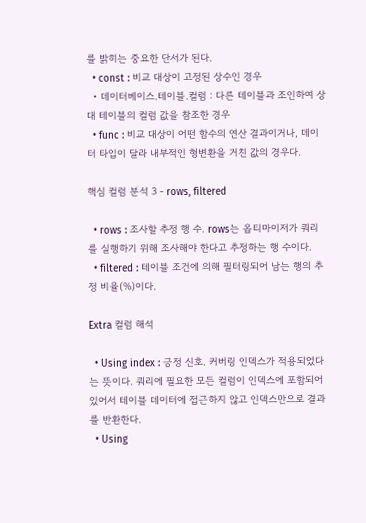를 밝히는 중요한 단서가 된다.
  • const : 비교 대상이 고정된 상수인 경우
  • 데이터베이스.테이블.컬럼 : 다른 테이블과 조인하여 상대 테이블의 컬럼 값을 참조한 경우
  • func : 비교 대상이 어떤 함수의 연산 결과이거나, 데이터 타입이 달라 내부적인 형변환을 거친 값의 경우다.

핵심 컬럼 분석 3 - rows, filtered

  • rows : 조사할 추정 행 수. rows는 옵티마이저가 쿼리를 실행하기 위해 조사해야 한다고 추정하는 행 수이다.
  • filtered : 테이블 조건에 의해 필터링되어 남는 행의 추정 비율(%)이다.

Extra 컬럼 해석

  • Using index : 긍정 신호. 커버링 인덱스가 적용되었다는 뜻이다. 쿼리에 필요한 모든 컬럼이 인덱스에 포함되어 있어서 테이블 데이터에 접근하지 않고 인덱스만으로 결과를 반환한다.
  • Using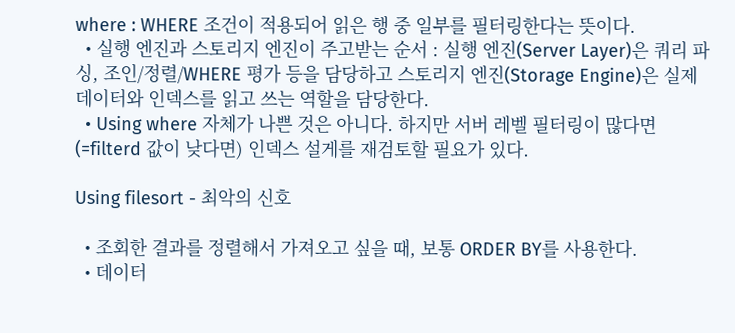where : WHERE 조건이 적용되어 읽은 행 중 일부를 필터링한다는 뜻이다.
  • 실행 엔진과 스토리지 엔진이 주고받는 순서 : 실행 엔진(Server Layer)은 쿼리 파싱, 조인/정렬/WHERE 평가 등을 담당하고 스토리지 엔진(Storage Engine)은 실제 데이터와 인덱스를 읽고 쓰는 역할을 담당한다.
  • Using where 자체가 나쁜 것은 아니다. 하지만 서버 레벨 필터링이 많다면(=filterd 값이 낮다면) 인덱스 설게를 재검토할 필요가 있다.

Using filesort - 최악의 신호

  • 조회한 결과를 정렬해서 가져오고 싶을 때, 보통 ORDER BY를 사용한다.
  • 데이터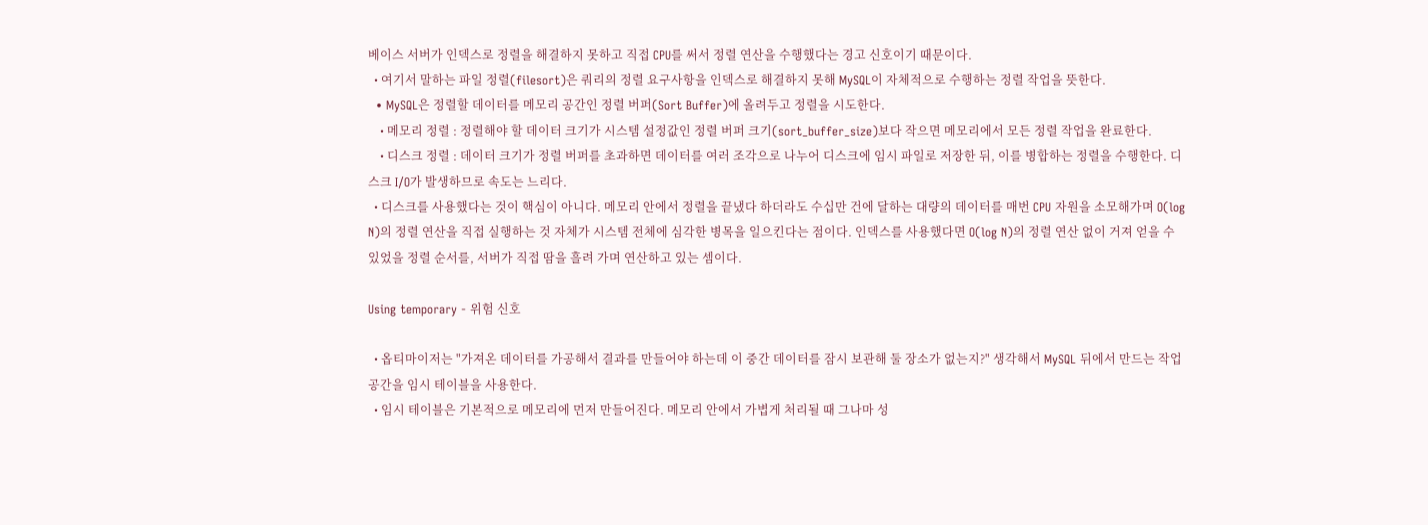베이스 서버가 인덱스로 정렬을 해결하지 못하고 직접 CPU를 써서 정렬 연산을 수행했다는 경고 신호이기 때문이다.
  • 여기서 말하는 파일 정렬(filesort)은 쿼리의 정렬 요구사항을 인덱스로 해결하지 못해 MySQL이 자체적으로 수행하는 정렬 작업을 뜻한다.
  • MySQL은 정렬할 데이터를 메모리 공간인 정렬 버퍼(Sort Buffer)에 올려두고 정렬을 시도한다.
    • 메모리 정렬 : 정렬해야 할 데이터 크기가 시스템 설정값인 정렬 버퍼 크기(sort_buffer_size)보다 작으면 메모리에서 모든 정렬 작업을 완료한다.
    • 디스크 정렬 : 데이터 크기가 정렬 버퍼를 초과하면 데이터를 여러 조각으로 나누어 디스크에 임시 파일로 저장한 뒤, 이를 병합하는 정렬을 수행한다. 디스크 I/O가 발생하므로 속도는 느리다.
  • 디스크를 사용했다는 것이 핵심이 아니다. 메모리 안에서 정렬을 끝냈다 하더라도 수십만 건에 달하는 대량의 데이터를 매번 CPU 자원을 소모해가며 O(log N)의 정렬 연산을 직접 실행하는 것 자체가 시스템 전체에 심각한 병목을 일으킨다는 점이다. 인덱스를 사용했다면 O(log N)의 정렬 연산 없이 거져 얻을 수 있었을 정렬 순서를, 서버가 직접 땀을 흘려 가며 연산하고 있는 셈이다.

Using temporary - 위험 신호

  • 옵티마이저는 "가져온 데이터를 가공해서 결과를 만들어야 하는데 이 중간 데이터를 잠시 보관해 둘 장소가 없는지?" 생각해서 MySQL 뒤에서 만드는 작업 공간을 임시 테이블을 사용한다.
  • 임시 테이블은 기본적으로 메모리에 먼저 만들어진다. 메모리 안에서 가볍게 처리될 때 그나마 성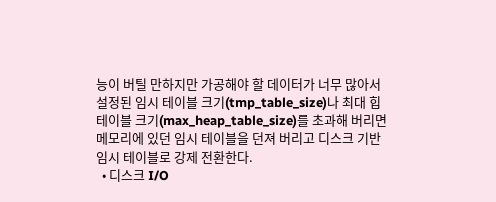능이 버틸 만하지만 가공해야 할 데이터가 너무 많아서 설정된 임시 테이블 크기(tmp_table_size)나 최대 힙 테이블 크기(max_heap_table_size)를 초과해 버리면 메모리에 있던 임시 테이블을 던져 버리고 디스크 기반 임시 테이블로 강제 전환한다.
  • 디스크 I/O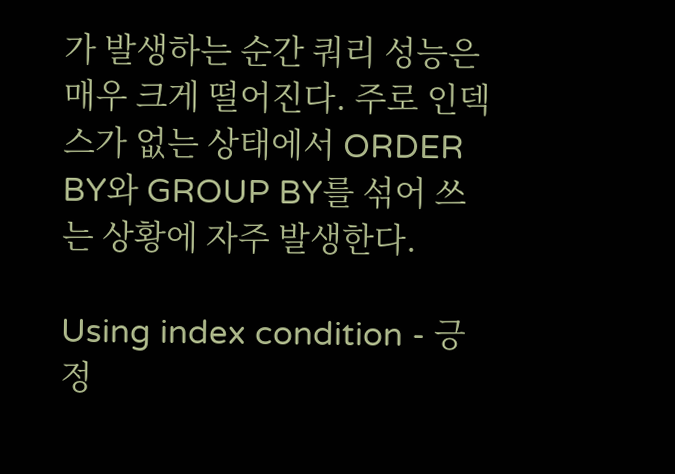가 발생하는 순간 쿼리 성능은 매우 크게 떨어진다. 주로 인덱스가 없는 상태에서 ORDER BY와 GROUP BY를 섞어 쓰는 상황에 자주 발생한다.

Using index condition - 긍정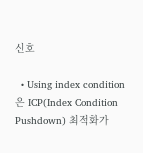신호

  • Using index condition은 ICP(Index Condition Pushdown) 최적화가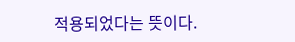적용되었다는 뜻이다.